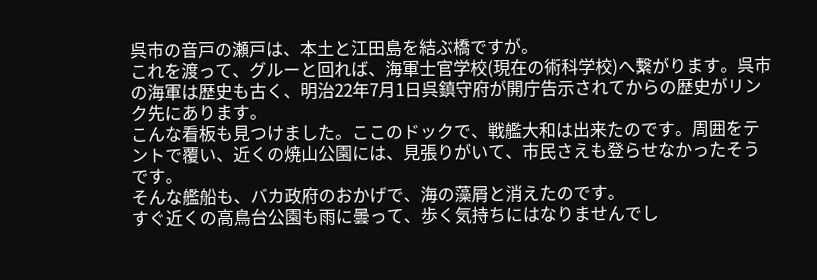呉市の音戸の瀬戸は、本土と江田島を結ぶ橋ですが。
これを渡って、グルーと回れば、海軍士官学校(現在の術科学校)へ繋がります。呉市の海軍は歴史も古く、明治22年7月1日呉鎮守府が開庁告示されてからの歴史がリンク先にあります。
こんな看板も見つけました。ここのドックで、戦艦大和は出来たのです。周囲をテントで覆い、近くの焼山公園には、見張りがいて、市民さえも登らせなかったそうです。
そんな艦船も、バカ政府のおかげで、海の藻屑と消えたのです。
すぐ近くの高鳥台公園も雨に曇って、歩く気持ちにはなりませんでし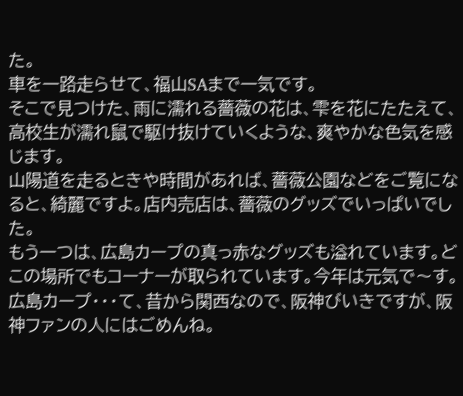た。
車を一路走らせて、福山SAまで一気です。
そこで見つけた、雨に濡れる薔薇の花は、雫を花にたたえて、高校生が濡れ鼠で駆け抜けていくような、爽やかな色気を感じます。
山陽道を走るときや時間があれば、薔薇公園などをご覧になると、綺麗ですよ。店内売店は、薔薇のグッズでいっぱいでした。
もう一つは、広島カープの真っ赤なグッズも溢れています。どこの場所でもコーナーが取られています。今年は元気で〜す。広島カープ・・・て、昔から関西なので、阪神びいきですが、阪神ファンの人にはごめんね。